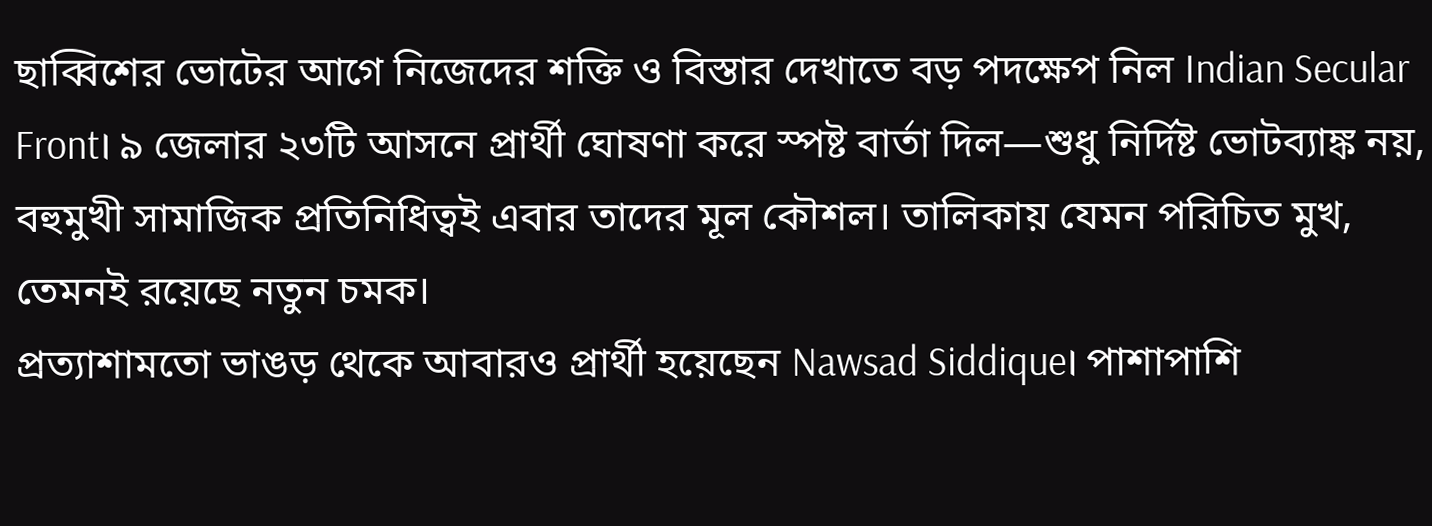ছাব্বিশের ভোটের আগে নিজেদের শক্তি ও বিস্তার দেখাতে বড় পদক্ষেপ নিল Indian Secular Front। ৯ জেলার ২৩টি আসনে প্রার্থী ঘোষণা করে স্পষ্ট বার্তা দিল—শুধু নির্দিষ্ট ভোটব্যাঙ্ক নয়, বহুমুখী সামাজিক প্রতিনিধিত্বই এবার তাদের মূল কৌশল। তালিকায় যেমন পরিচিত মুখ, তেমনই রয়েছে নতুন চমক।
প্রত্যাশামতো ভাঙড় থেকে আবারও প্রার্থী হয়েছেন Nawsad Siddique। পাশাপাশি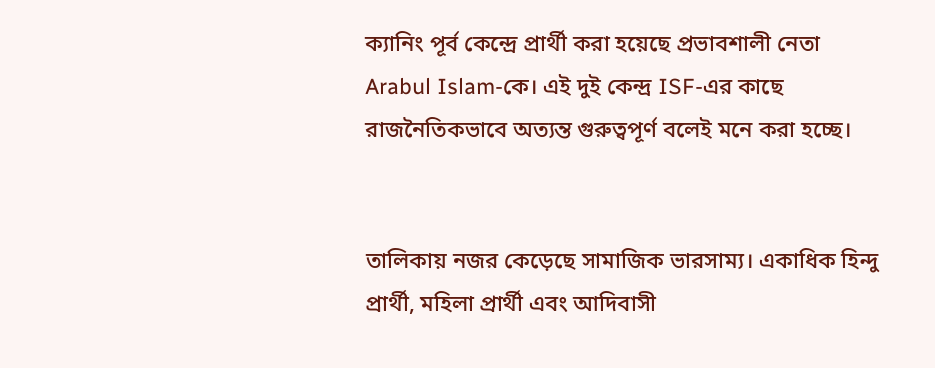ক্যানিং পূর্ব কেন্দ্রে প্রার্থী করা হয়েছে প্রভাবশালী নেতা Arabul Islam-কে। এই দুই কেন্দ্র ISF-এর কাছে রাজনৈতিকভাবে অত্যন্ত গুরুত্বপূর্ণ বলেই মনে করা হচ্ছে।


তালিকায় নজর কেড়েছে সামাজিক ভারসাম্য। একাধিক হিন্দু প্রার্থী, মহিলা প্রার্থী এবং আদিবাসী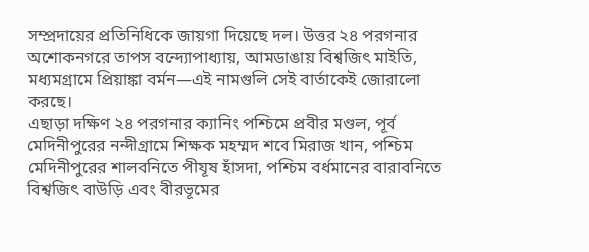সম্প্রদায়ের প্রতিনিধিকে জায়গা দিয়েছে দল। উত্তর ২৪ পরগনার অশোকনগরে তাপস বন্দ্যোপাধ্যায়, আমডাঙায় বিশ্বজিৎ মাইতি, মধ্যমগ্রামে প্রিয়াঙ্কা বর্মন—এই নামগুলি সেই বার্তাকেই জোরালো করছে।
এছাড়া দক্ষিণ ২৪ পরগনার ক্যানিং পশ্চিমে প্রবীর মণ্ডল, পূর্ব মেদিনীপুরের নন্দীগ্রামে শিক্ষক মহম্মদ শবে মিরাজ খান, পশ্চিম মেদিনীপুরের শালবনিতে পীযূষ হাঁসদা, পশ্চিম বর্ধমানের বারাবনিতে বিশ্বজিৎ বাউড়ি এবং বীরভূমের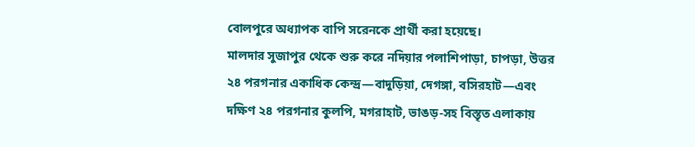বোলপুরে অধ্যাপক বাপি সরেনকে প্রার্থী করা হয়েছে।
মালদার সুজাপুর থেকে শুরু করে নদিয়ার পলাশিপাড়া, চাপড়া, উত্তর ২৪ পরগনার একাধিক কেন্দ্র—বাদুড়িয়া, দেগঙ্গা, বসিরহাট—এবং দক্ষিণ ২৪ পরগনার কুলপি, মগরাহাট, ভাঙড়-সহ বিস্তৃত এলাকায়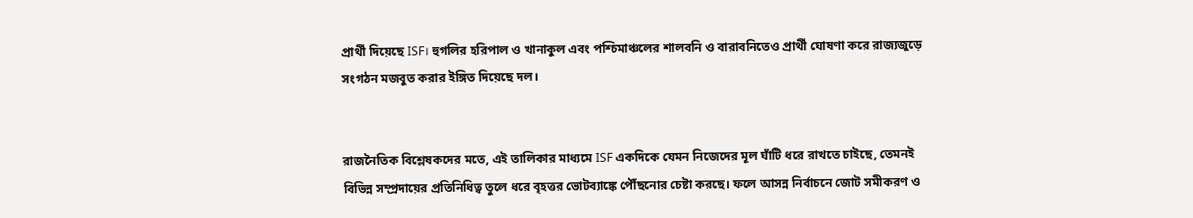প্রার্থী দিয়েছে ISF। হুগলির হরিপাল ও খানাকুল এবং পশ্চিমাঞ্চলের শালবনি ও বারাবনিতেও প্রার্থী ঘোষণা করে রাজ্যজুড়ে সংগঠন মজবুত করার ইঙ্গিত দিয়েছে দল।


রাজনৈতিক বিশ্লেষকদের মতে, এই তালিকার মাধ্যমে ISF একদিকে যেমন নিজেদের মূল ঘাঁটি ধরে রাখতে চাইছে, তেমনই বিভিন্ন সম্প্রদায়ের প্রতিনিধিত্ব তুলে ধরে বৃহত্তর ভোটব্যাঙ্কে পৌঁছনোর চেষ্টা করছে। ফলে আসন্ন নির্বাচনে জোট সমীকরণ ও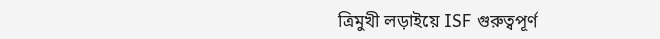ত্রিমুখী লড়াইয়ে ISF গুরুত্বপূর্ণ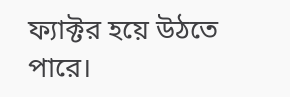ফ্যাক্টর হয়ে উঠতে পারে।